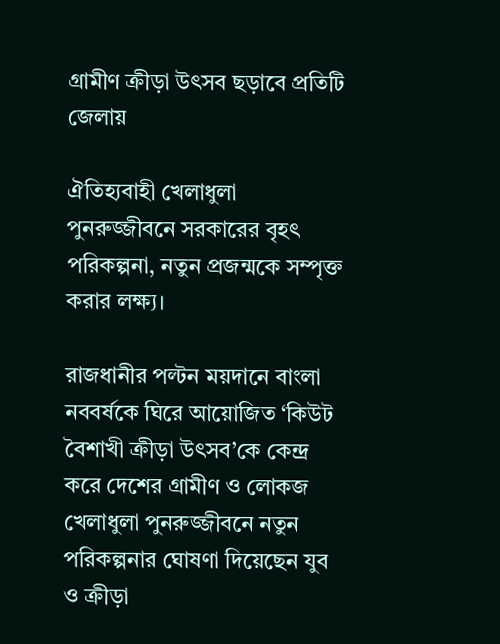গ্রামীণ ক্রীড়া উৎসব ছড়াবে প্রতিটি জেলায়

ঐতিহ্যবাহী খেলাধুলা পুনরুজ্জীবনে সরকারের বৃহৎ পরিকল্পনা, নতুন প্রজন্মকে সম্পৃক্ত করার লক্ষ্য।

রাজধানীর পল্টন ময়দানে বাংলা নববর্ষকে ঘিরে আয়োজিত ‘কিউট বৈশাখী ক্রীড়া উৎসব’কে কেন্দ্র করে দেশের গ্রামীণ ও লোকজ খেলাধুলা পুনরুজ্জীবনে নতুন পরিকল্পনার ঘোষণা দিয়েছেন যুব ও ক্রীড়া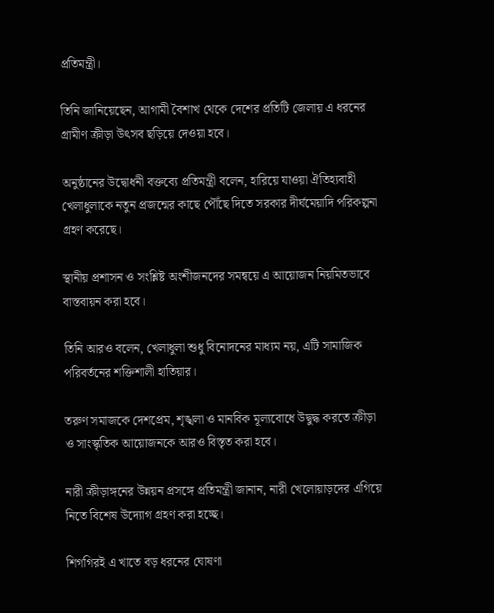প্রতিমন্ত্রী।

তিনি জানিয়েছেন, আগামী বৈশাখ থেকে দেশের প্রতিটি জেলায় এ ধরনের গ্রামীণ ক্রীড়া উৎসব ছড়িয়ে দেওয়া হবে।

অনুষ্ঠানের উদ্বোধনী বক্তব্যে প্রতিমন্ত্রী বলেন, হারিয়ে যাওয়া ঐতিহ্যবাহী খেলাধুলাকে নতুন প্রজন্মের কাছে পৌঁছে দিতে সরকার দীর্ঘমেয়াদি পরিকল্পনা গ্রহণ করেছে।

স্থানীয় প্রশাসন ও সংশ্লিষ্ট অংশীজনদের সমন্বয়ে এ আয়োজন নিয়মিতভাবে বাস্তবায়ন করা হবে।

তিনি আরও বলেন, খেলাধুলা শুধু বিনোদনের মাধ্যম নয়, এটি সামাজিক পরিবর্তনের শক্তিশালী হাতিয়ার।

তরুণ সমাজকে দেশপ্রেম, শৃঙ্খলা ও মানবিক মূল্যবোধে উদ্বুদ্ধ করতে ক্রীড়া ও সাংস্কৃতিক আয়োজনকে আরও বিস্তৃত করা হবে।

নারী ক্রীড়াঙ্গনের উন্নয়ন প্রসঙ্গে প্রতিমন্ত্রী জানান, নারী খেলোয়াড়দের এগিয়ে নিতে বিশেষ উদ্যোগ গ্রহণ করা হচ্ছে।

শিগগিরই এ খাতে বড় ধরনের ঘোষণা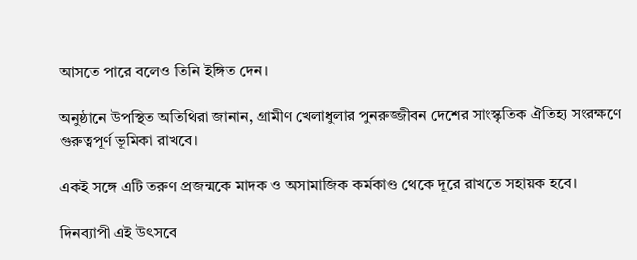আসতে পারে বলেও তিনি ইঙ্গিত দেন।

অনুষ্ঠানে উপস্থিত অতিথিরা জানান, গ্রামীণ খেলাধুলার পুনরুজ্জীবন দেশের সাংস্কৃতিক ঐতিহ্য সংরক্ষণে গুরুত্বপূর্ণ ভূমিকা রাখবে।

একই সঙ্গে এটি তরুণ প্রজন্মকে মাদক ও অসামাজিক কর্মকাণ্ড থেকে দূরে রাখতে সহায়ক হবে।

দিনব্যাপী এই উৎসবে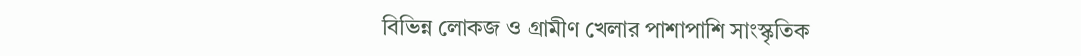বিভিন্ন লোকজ ও গ্রামীণ খেলার পাশাপাশি সাংস্কৃতিক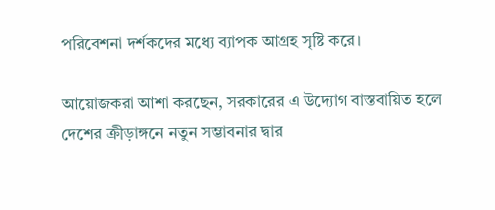পরিবেশনা দর্শকদের মধ্যে ব্যাপক আগ্রহ সৃষ্টি করে।

আয়োজকরা আশা করছেন, সরকারের এ উদ্যোগ বাস্তবায়িত হলে দেশের ক্রীড়াঙ্গনে নতুন সম্ভাবনার দ্বার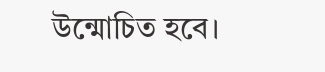উন্মোচিত হবে।